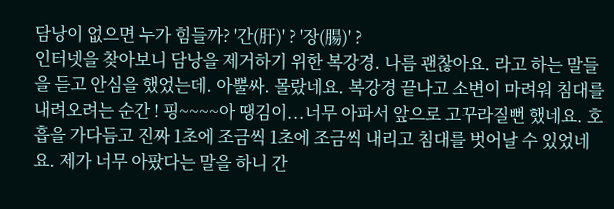담낭이 없으면 누가 힘들까? '간(肝)' ? '장(腸)' ?
인터넷을 찾아보니 담낭을 제거하기 위한 복강경. 나름 괜찮아요. 라고 하는 말들을 듣고 안심을 했었는데. 아뿔싸. 몰랐네요. 복강경 끝나고 소변이 마려워 침대를 내려오려는 순간 ! 핑~~~~아 땡김이...너무 아파서 앞으로 고꾸라질뻔 했네요. 호흡을 가다듬고 진짜 1초에 조금씩 1초에 조금씩 내리고 침대를 벗어날 수 있었네요. 제가 너무 아팠다는 말을 하니 간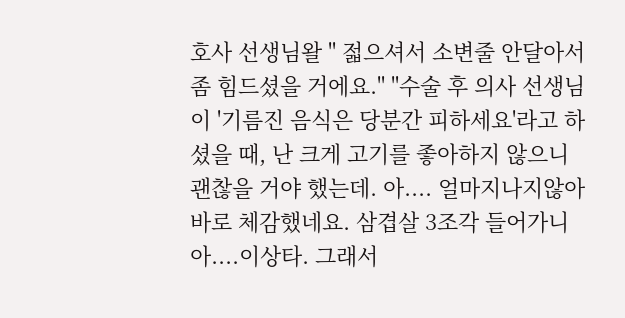호사 선생님왈 " 젋으셔서 소변줄 안달아서 좀 힘드셨을 거에요." "수술 후 의사 선생님이 '기름진 음식은 당분간 피하세요'라고 하셨을 때, 난 크게 고기를 좋아하지 않으니 괜찮을 거야 했는데. 아.... 얼마지나지않아 바로 체감했네요. 삼겹살 3조각 들어가니 아....이상타. 그래서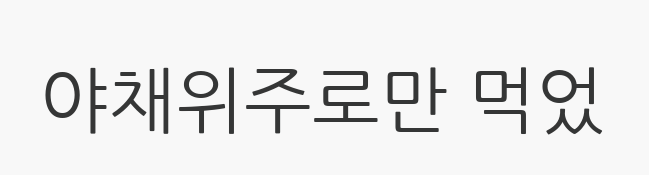야채위주로만 먹었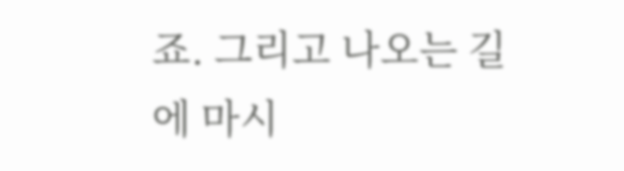죠. 그리고 나오는 길에 마시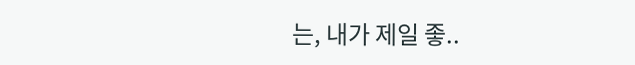는, 내가 제일 좋..